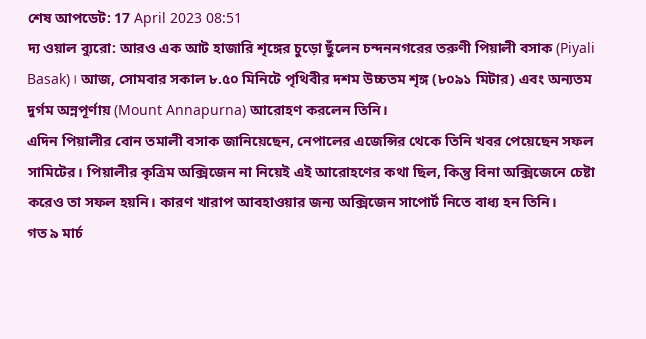শেষ আপডেট: 17 April 2023 08:51
দ্য ওয়াল ব্যুরো: আরও এক আট হাজারি শৃঙ্গের চুড়ো ছুঁলেন চন্দননগরের তরুণী পিয়ালী বসাক (Piyali Basak)। আজ, সোমবার সকাল ৮.৫০ মিনিটে পৃথিবীর দশম উচ্চতম শৃঙ্গ (৮০৯১ মিটার) এবং অন্যতম দুর্গম অন্নপূর্ণায় (Mount Annapurna) আরোহণ করলেন তিনি।
এদিন পিয়ালীর বোন তমালী বসাক জানিয়েছেন, নেপালের এজেন্সির থেকে তিনি খবর পেয়েছেন সফল সামিটের। পিয়ালীর কৃত্রিম অক্সিজেন না নিয়েই এই আরোহণের কথা ছিল, কিন্তু বিনা অক্সিজেনে চেষ্টা করেও তা সফল হয়নি। কারণ খারাপ আবহাওয়ার জন্য অক্সিজেন সাপোর্ট নিতে বাধ্য হন তিনি।
গত ৯ মার্চ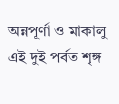অন্নপূর্ণা ও মাকালু এই দুই পর্বত শৃঙ্গ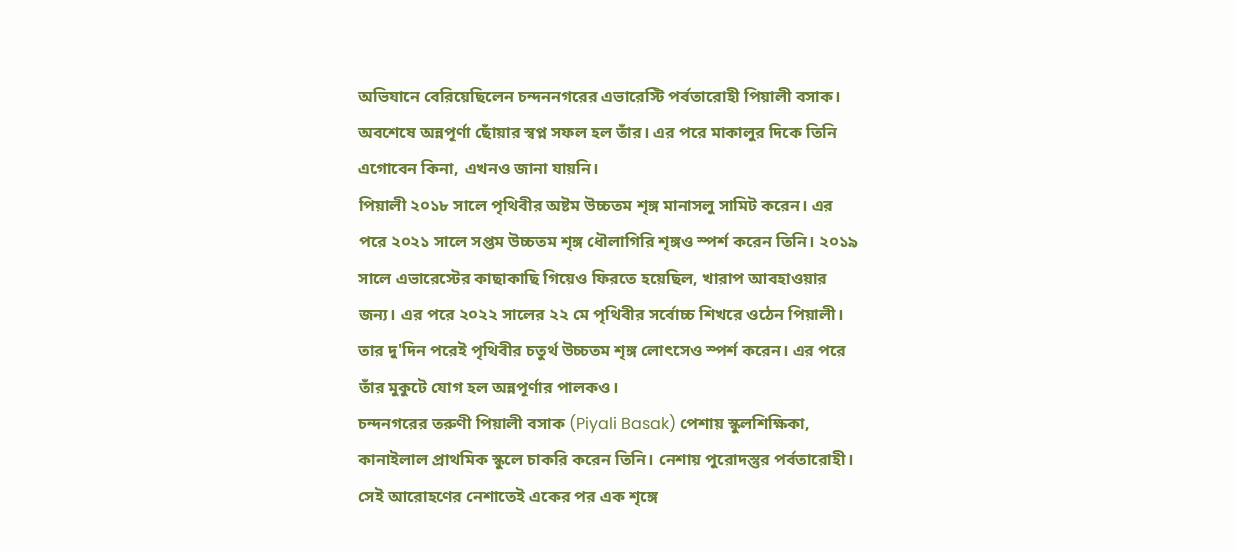অভিযানে বেরিয়েছিলেন চন্দননগরের এভারেস্টি পর্বতারোহী পিয়ালী বসাক। অবশেষে অন্নপূর্ণা ছোঁয়ার স্বপ্ন সফল হল তাঁর। এর পরে মাকালুর দিকে তিনি এগোবেন কিনা, এখনও জানা যায়নি।
পিয়ালী ২০১৮ সালে পৃথিবীর অষ্টম উচ্চতম শৃঙ্গ মানাসলু সামিট করেন। এর পরে ২০২১ সালে সপ্তম উচ্চতম শৃঙ্গ ধৌলাগিরি শৃঙ্গও স্পর্শ করেন তিনি। ২০১৯ সালে এভারেস্টের কাছাকাছি গিয়েও ফিরতে হয়েছিল, খারাপ আবহাওয়ার জন্য। এর পরে ২০২২ সালের ২২ মে পৃথিবীর সর্বোচ্চ শিখরে ওঠেন পিয়ালী। তার দু'দিন পরেই পৃথিবীর চতুর্থ উচ্চতম শৃঙ্গ লোৎসেও স্পর্শ করেন। এর পরে তাঁর মুকুটে যোগ হল অন্নপূর্ণার পালকও।
চন্দনগরের তরুণী পিয়ালী বসাক (Piyali Basak) পেশায় স্কুলশিক্ষিকা, কানাইলাল প্রাথমিক স্কুলে চাকরি করেন তিনি। নেশায় পুরোদস্তুর পর্বতারোহী। সেই আরোহণের নেশাতেই একের পর এক শৃঙ্গে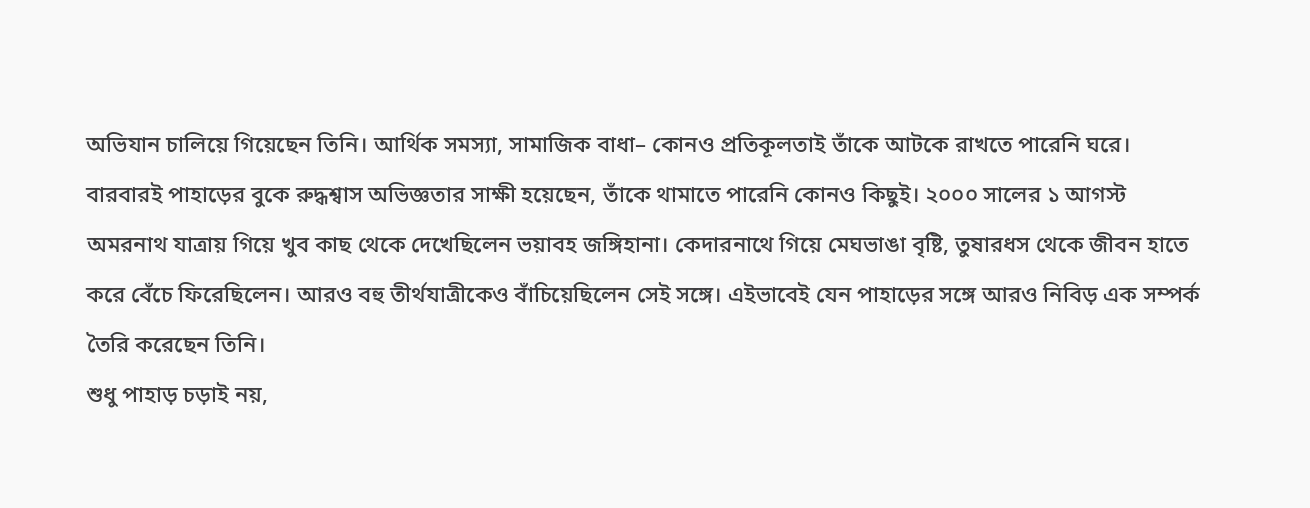অভিযান চালিয়ে গিয়েছেন তিনি। আর্থিক সমস্যা, সামাজিক বাধা– কোনও প্রতিকূলতাই তাঁকে আটকে রাখতে পারেনি ঘরে। বারবারই পাহাড়ের বুকে রুদ্ধশ্বাস অভিজ্ঞতার সাক্ষী হয়েছেন, তাঁকে থামাতে পারেনি কোনও কিছুই। ২০০০ সালের ১ আগস্ট অমরনাথ যাত্রায় গিয়ে খুব কাছ থেকে দেখেছিলেন ভয়াবহ জঙ্গিহানা। কেদারনাথে গিয়ে মেঘভাঙা বৃষ্টি, তুষারধস থেকে জীবন হাতে করে বেঁচে ফিরেছিলেন। আরও বহু তীর্থযাত্রীকেও বাঁচিয়েছিলেন সেই সঙ্গে। এইভাবেই যেন পাহাড়ের সঙ্গে আরও নিবিড় এক সম্পর্ক তৈরি করেছেন তিনি।
শুধু পাহাড় চড়াই নয়,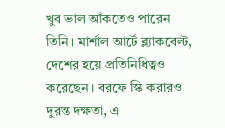খুব ভাল আঁকতেও পারেন তিনি। মার্শাল আর্টে ব্ল্যাকবেল্ট, দেশের হয়ে প্রতিনিধিত্বও করেছেন। বরফে স্কি করারও দুরন্ত দক্ষতা, এ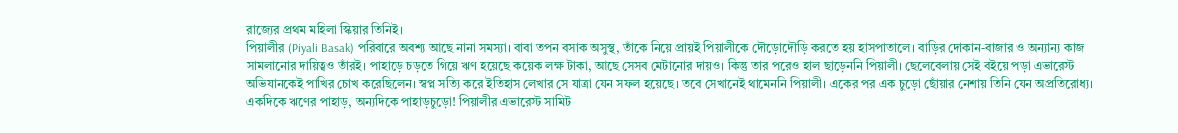রাজ্যের প্রথম মহিলা স্কিয়ার তিনিই।
পিয়ালীর (Piyali Basak) পরিবারে অবশ্য আছে নানা সমস্যা। বাবা তপন বসাক অসুস্থ, তাঁকে নিয়ে প্রায়ই পিয়ালীকে দৌড়োদৌড়ি করতে হয় হাসপাতালে। বাড়ির দোকান-বাজার ও অন্যান্য কাজ সামলানোর দায়িত্বও তাঁরই। পাহাড়ে চড়তে গিয়ে ঋণ হয়েছে কয়েক লক্ষ টাকা, আছে সেসব মেটানোর দায়ও। কিন্তু তার পরেও হাল ছাড়েননি পিয়ালী। ছেলেবেলায় সেই বইয়ে পড়া এভারেস্ট অভিযানকেই পাখির চোখ করেছিলেন। স্বপ্ন সত্যি করে ইতিহাস লেখার সে যাত্রা যেন সফল হয়েছে। তবে সেখানেই থামেননি পিয়ালী। একের পর এক চুড়ো ছোঁয়ার নেশায় তিনি যেন অপ্রতিরোধ্য।
একদিকে ঋণের পাহাড়, অন্যদিকে পাহাড়চুড়ো! পিয়ালীর এভারেস্ট সামিট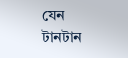যেন টানটান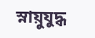স্নায়ুযুদ্ধ